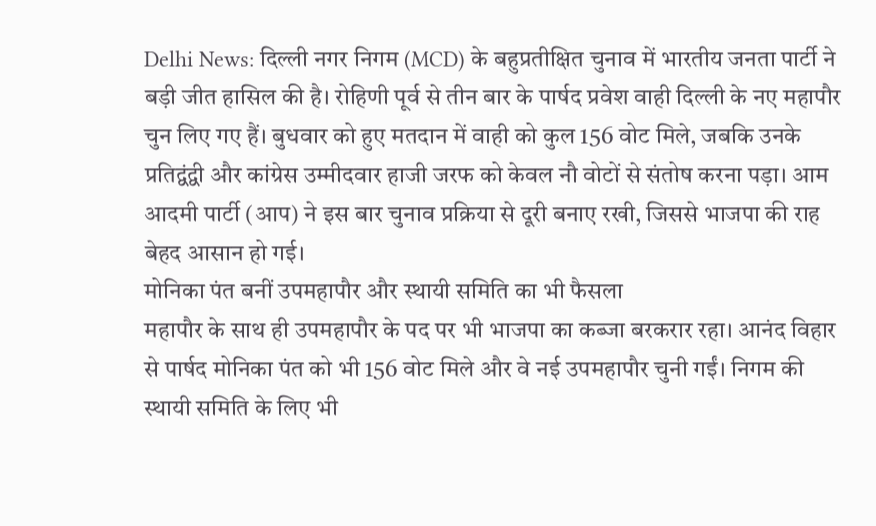Delhi News: दिल्ली नगर निगम (MCD) के बहुप्रतीक्षित चुनाव में भारतीय जनता पार्टी ने बड़ी जीत हासिल की है। रोहिणी पूर्व से तीन बार के पार्षद प्रवेश वाही दिल्ली के नए महापौर चुन लिए गए हैं। बुधवार को हुए मतदान में वाही को कुल 156 वोट मिले, जबकि उनके प्रतिद्वंद्वी और कांग्रेस उम्मीदवार हाजी जरफ को केवल नौ वोटों से संतोष करना पड़ा। आम आदमी पार्टी (आप) ने इस बार चुनाव प्रक्रिया से दूरी बनाए रखी, जिससे भाजपा की राह बेहद आसान हो गई।
मोनिका पंत बनीं उपमहापौर और स्थायी समिति का भी फैसला
महापौर के साथ ही उपमहापौर के पद पर भी भाजपा का कब्जा बरकरार रहा। आनंद विहार से पार्षद मोनिका पंत को भी 156 वोट मिले और वे नई उपमहापौर चुनी गईं। निगम की स्थायी समिति के लिए भी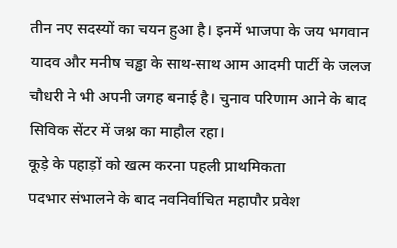तीन नए सदस्यों का चयन हुआ है। इनमें भाजपा के जय भगवान यादव और मनीष चड्ढा के साथ-साथ आम आदमी पार्टी के जलज चौधरी ने भी अपनी जगह बनाई है। चुनाव परिणाम आने के बाद सिविक सेंटर में जश्न का माहौल रहा।
कूड़े के पहाड़ों को खत्म करना पहली प्राथमिकता
पदभार संभालने के बाद नवनिर्वाचित महापौर प्रवेश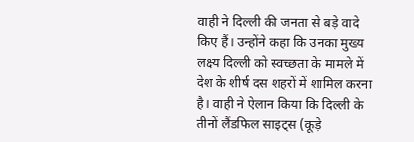वाही ने दिल्ली की जनता से बड़े वादे किए हैं। उन्होंने कहा कि उनका मुख्य लक्ष्य दिल्ली को स्वच्छता के मामले में देश के शीर्ष दस शहरों में शामिल करना है। वाही ने ऐलान किया कि दिल्ली के तीनों लैंडफिल साइट्स (कूड़े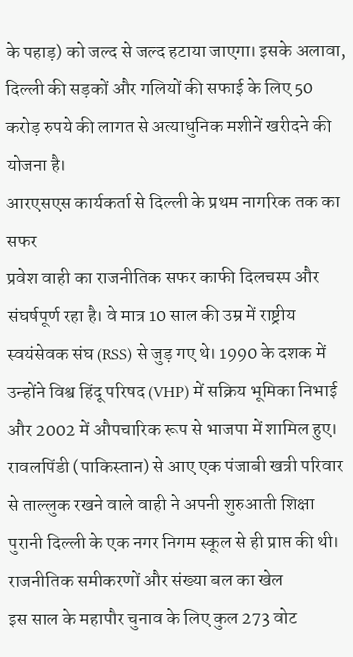के पहाड़) को जल्द से जल्द हटाया जाएगा। इसके अलावा, दिल्ली की सड़कों और गलियों की सफाई के लिए 50 करोड़ रुपये की लागत से अत्याधुनिक मशीनें खरीदने की योजना है।
आरएसएस कार्यकर्ता से दिल्ली के प्रथम नागरिक तक का सफर
प्रवेश वाही का राजनीतिक सफर काफी दिलचस्प और संघर्षपूर्ण रहा है। वे मात्र 10 साल की उम्र में राष्ट्रीय स्वयंसेवक संघ (RSS) से जुड़ गए थे। 1990 के दशक में उन्होंने विश्व हिंदू परिषद (VHP) में सक्रिय भूमिका निभाई और 2002 में औपचारिक रूप से भाजपा में शामिल हुए। रावलपिंडी (पाकिस्तान) से आए एक पंजाबी खत्री परिवार से ताल्लुक रखने वाले वाही ने अपनी शुरुआती शिक्षा पुरानी दिल्ली के एक नगर निगम स्कूल से ही प्राप्त की थी।
राजनीतिक समीकरणों और संख्या बल का खेल
इस साल के महापौर चुनाव के लिए कुल 273 वोट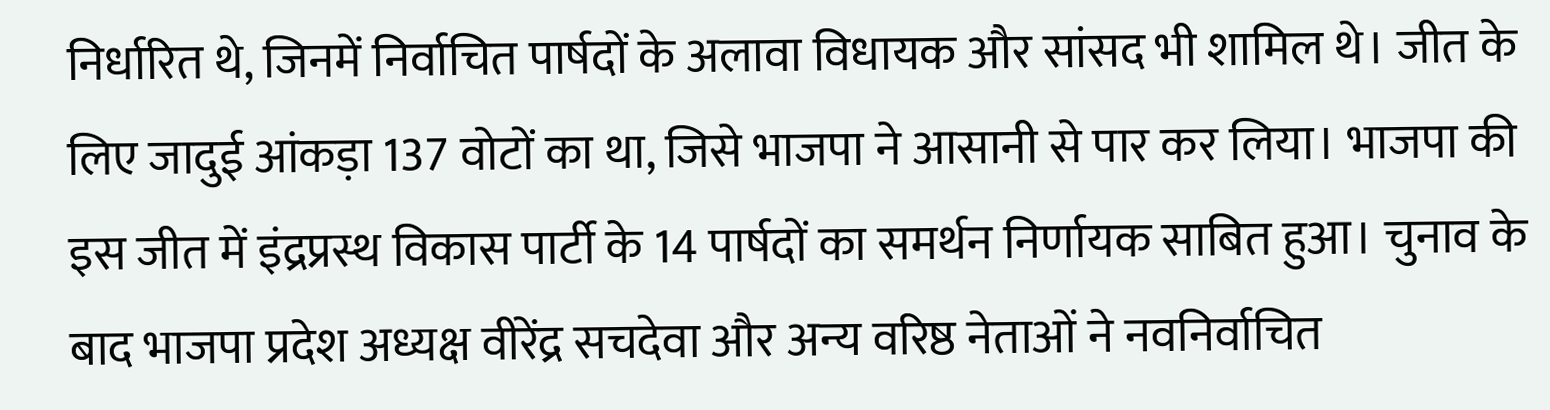निर्धारित थे, जिनमें निर्वाचित पार्षदों के अलावा विधायक और सांसद भी शामिल थे। जीत के लिए जादुई आंकड़ा 137 वोटों का था, जिसे भाजपा ने आसानी से पार कर लिया। भाजपा की इस जीत में इंद्रप्रस्थ विकास पार्टी के 14 पार्षदों का समर्थन निर्णायक साबित हुआ। चुनाव के बाद भाजपा प्रदेश अध्यक्ष वीरेंद्र सचदेवा और अन्य वरिष्ठ नेताओं ने नवनिर्वाचित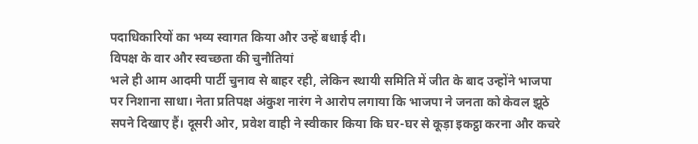पदाधिकारियों का भव्य स्वागत किया और उन्हें बधाई दी।
विपक्ष के वार और स्वच्छता की चुनौतियां
भले ही आम आदमी पार्टी चुनाव से बाहर रही, लेकिन स्थायी समिति में जीत के बाद उन्होंने भाजपा पर निशाना साधा। नेता प्रतिपक्ष अंकुश नारंग ने आरोप लगाया कि भाजपा ने जनता को केवल झूठे सपने दिखाए हैं। दूसरी ओर, प्रवेश वाही ने स्वीकार किया कि घर-घर से कूड़ा इकट्ठा करना और कचरे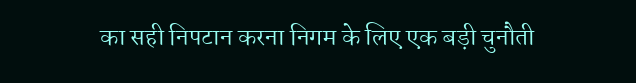का सही निपटान करना निगम के लिए एक बड़ी चुनौती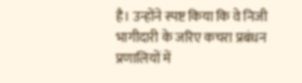है। उन्होंने स्पष्ट किया कि वे निजी भागीदारी के जरिए कचरा प्रबंधन प्रणालियों में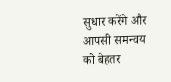सुधार करेंगे और आपसी समन्वय को बेहतर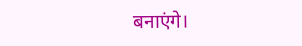बनाएंगे।